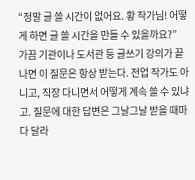“정말 글 쓸 시간이 없어요. 황 작가님! 어떻게 하면 글 쓸 시간을 만들 수 있을까요?”
가끔 기관이나 도서관 등 글쓰기 강의가 끝나면 이 질문은 항상 받는다. 전업 작가도 아니고, 직장 다니면서 어떻게 계속 쓸 수 있냐고. 질문에 대한 답변은 그날그날 받을 때마다 달라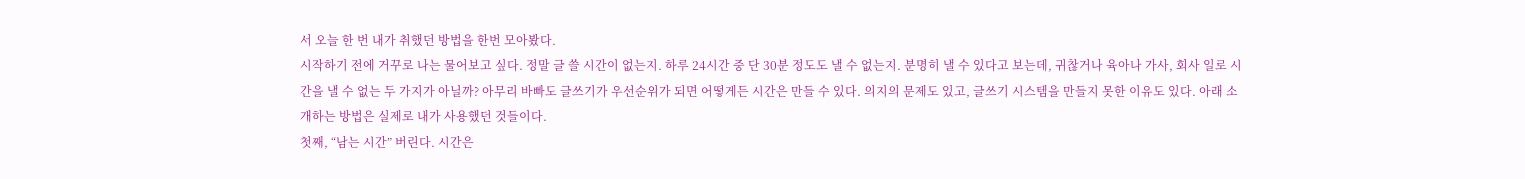서 오늘 한 번 내가 취했던 방법을 한번 모아봤다.
시작하기 전에 거꾸로 나는 물어보고 싶다. 정말 글 쓸 시간이 없는지. 하루 24시간 중 단 30분 정도도 낼 수 없는지. 분명히 낼 수 있다고 보는데, 귀찮거나 육아나 가사, 회사 일로 시간을 낼 수 없는 두 가지가 아닐까? 아무리 바빠도 글쓰기가 우선순위가 되면 어떻게든 시간은 만들 수 있다. 의지의 문제도 있고, 글쓰기 시스템을 만들지 못한 이유도 있다. 아래 소개하는 방법은 실제로 내가 사용했던 것들이다.
첫째, “남는 시간” 버린다. 시간은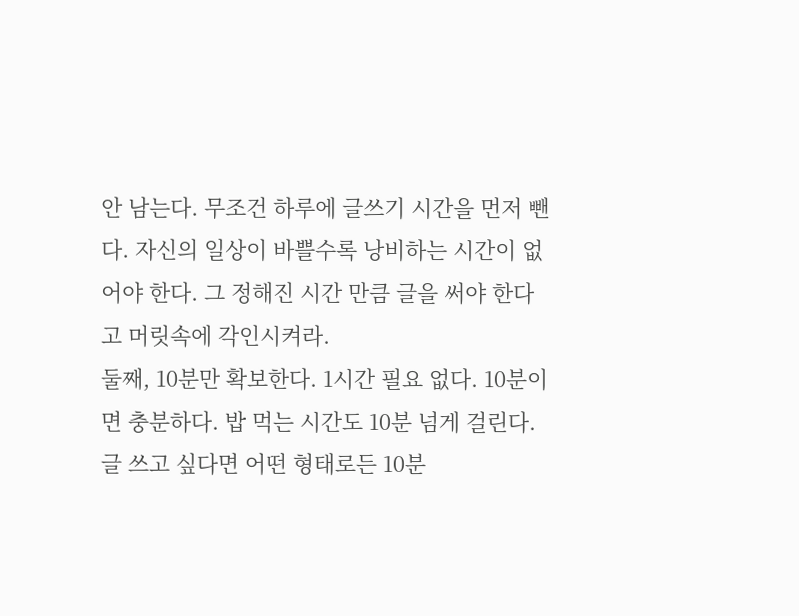안 남는다. 무조건 하루에 글쓰기 시간을 먼저 뺀다. 자신의 일상이 바쁠수록 낭비하는 시간이 없어야 한다. 그 정해진 시간 만큼 글을 써야 한다고 머릿속에 각인시켜라.
둘째, 10분만 확보한다. 1시간 필요 없다. 10분이면 충분하다. 밥 먹는 시간도 10분 넘게 걸린다. 글 쓰고 싶다면 어떤 형태로든 10분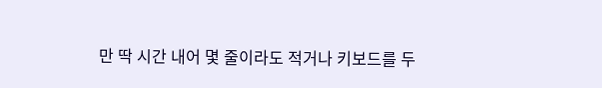만 딱 시간 내어 몇 줄이라도 적거나 키보드를 두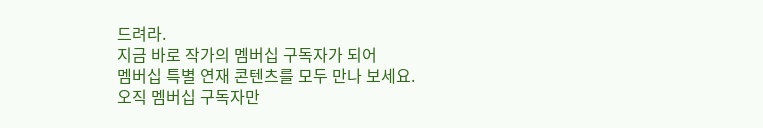드려라.
지금 바로 작가의 멤버십 구독자가 되어
멤버십 특별 연재 콘텐츠를 모두 만나 보세요.
오직 멤버십 구독자만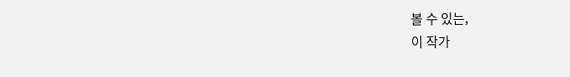볼 수 있는,
이 작가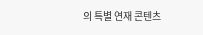의 특별 연재 콘텐츠